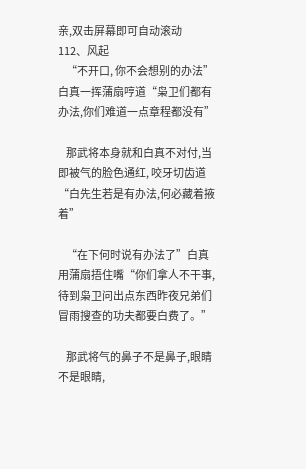亲,双击屏幕即可自动滚动
112、风起
    “不开口, 你不会想别的办法”白真一挥蒲扇哼道“枭卫们都有办法,你们难道一点章程都没有”

    那武将本身就和白真不对付,当即被气的脸色通红, 咬牙切齿道“白先生若是有办法,何必藏着掖着”

    “在下何时说有办法了”白真用蒲扇捂住嘴“你们拿人不干事,待到枭卫问出点东西昨夜兄弟们冒雨搜查的功夫都要白费了。”

    那武将气的鼻子不是鼻子,眼睛不是眼睛,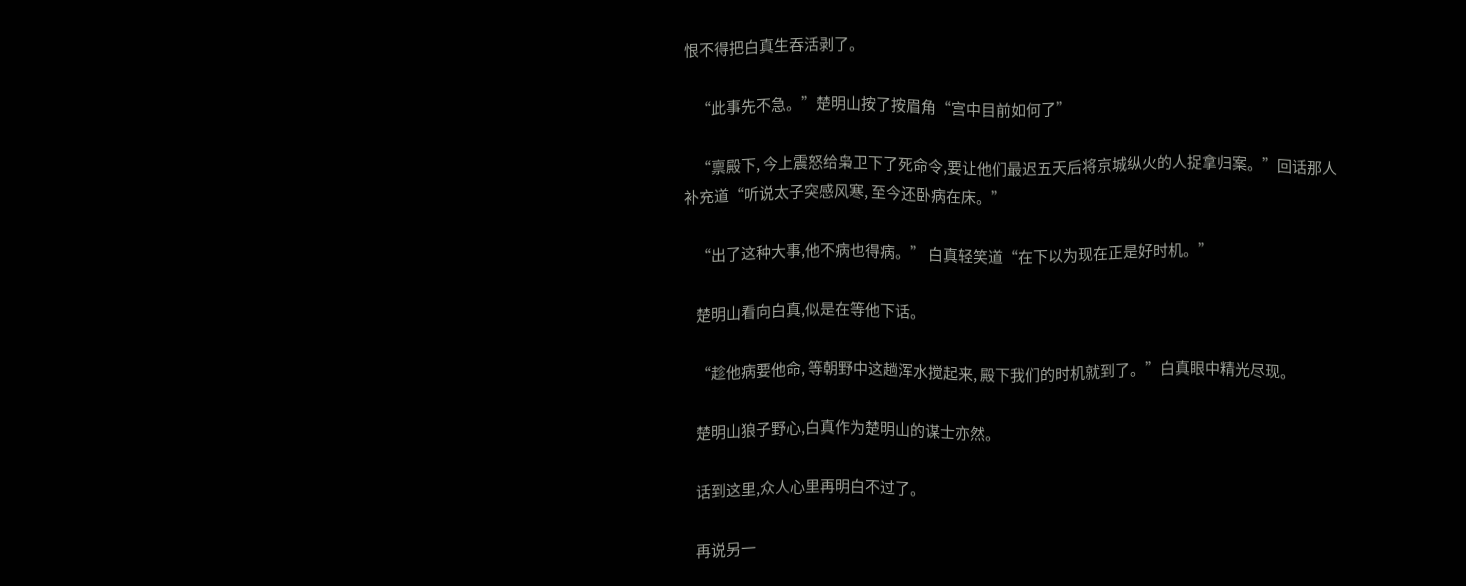恨不得把白真生吞活剥了。

    “此事先不急。”楚明山按了按眉角“宫中目前如何了”

    “禀殿下, 今上震怒给枭卫下了死命令,要让他们最迟五天后将京城纵火的人捉拿归案。”回话那人补充道“听说太子突感风寒, 至今还卧病在床。”

    “出了这种大事,他不病也得病。” 白真轻笑道“在下以为现在正是好时机。”

    楚明山看向白真,似是在等他下话。

    “趁他病要他命, 等朝野中这趟浑水搅起来, 殿下我们的时机就到了。”白真眼中精光尽现。

    楚明山狼子野心,白真作为楚明山的谋士亦然。

    话到这里,众人心里再明白不过了。

    再说另一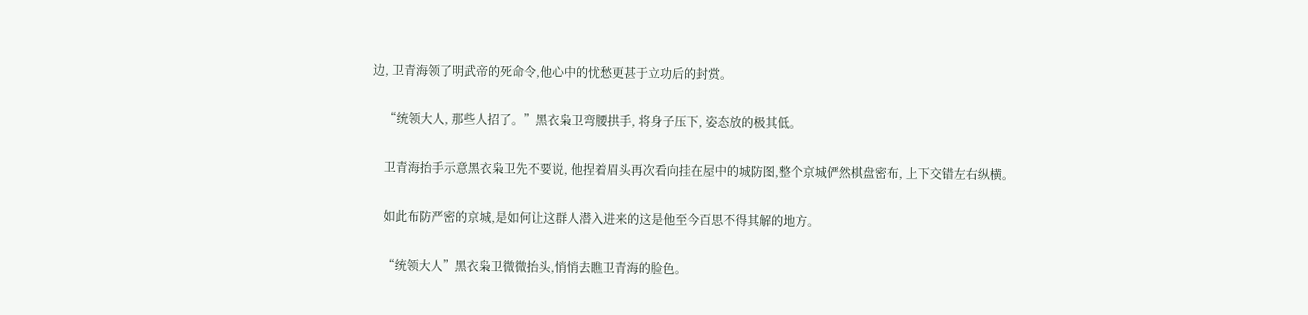边, 卫青海领了明武帝的死命令,他心中的忧愁更甚于立功后的封赏。

    “统领大人, 那些人招了。”黑衣枭卫弯腰拱手, 将身子压下, 姿态放的极其低。

    卫青海抬手示意黑衣枭卫先不要说, 他捏着眉头再次看向挂在屋中的城防图,整个京城俨然棋盘密布, 上下交错左右纵横。

    如此布防严密的京城,是如何让这群人潜入进来的这是他至今百思不得其解的地方。

    “统领大人”黑衣枭卫微微抬头,悄悄去瞧卫青海的脸色。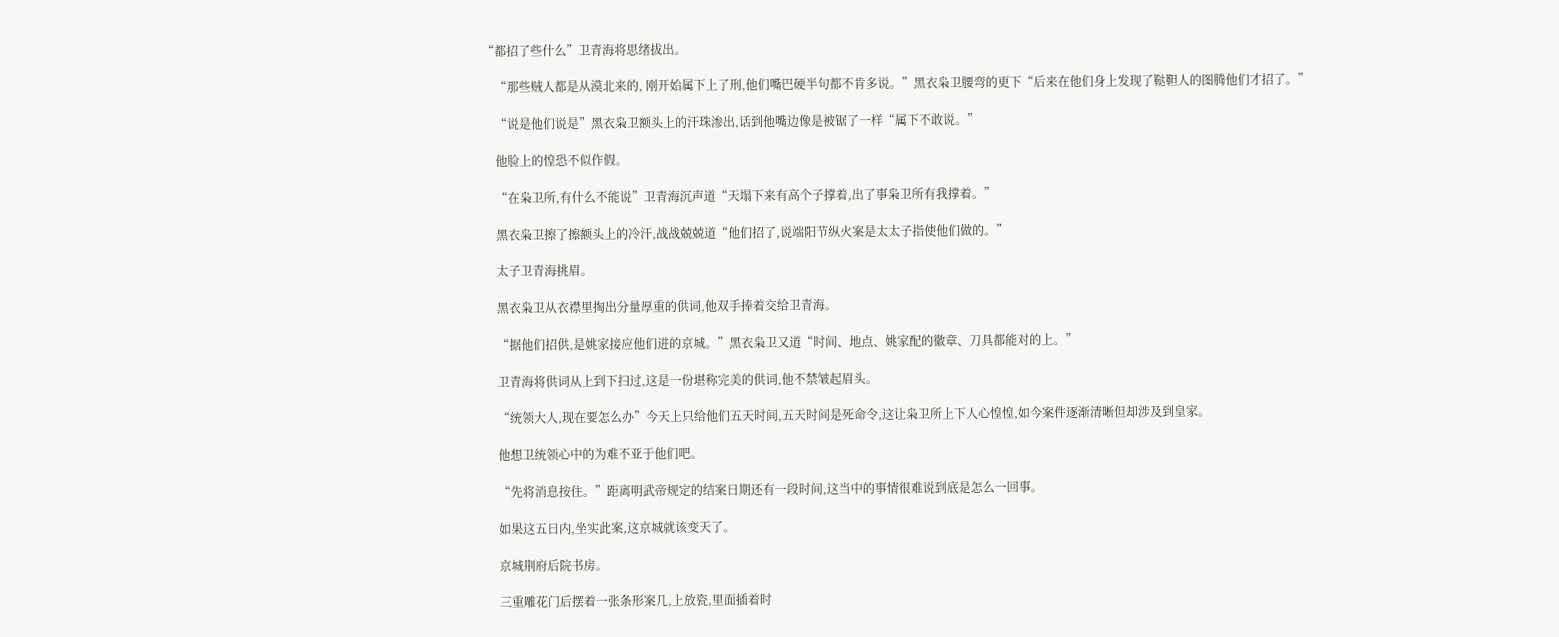“都招了些什么”卫青海将思绪拔出。

    “那些贼人都是从漠北来的, 刚开始属下上了刑,他们嘴巴硬半句都不肯多说。”黑衣枭卫腰弯的更下“后来在他们身上发现了鞑靼人的图腾他们才招了。”

    “说是他们说是”黑衣枭卫额头上的汗珠渗出,话到他嘴边像是被锯了一样“属下不敢说。”

    他脸上的惶恐不似作假。

    “在枭卫所,有什么不能说”卫青海沉声道“天塌下来有高个子撑着,出了事枭卫所有我撑着。”

    黑衣枭卫擦了擦额头上的冷汗,战战兢兢道“他们招了,说端阳节纵火案是太太子指使他们做的。”

    太子卫青海挑眉。

    黑衣枭卫从衣襟里掏出分量厚重的供词,他双手捧着交给卫青海。

    “据他们招供,是姚家接应他们进的京城。”黑衣枭卫又道“时间、地点、姚家配的徽章、刀具都能对的上。”

    卫青海将供词从上到下扫过,这是一份堪称完美的供词,他不禁皱起眉头。

    “统领大人,现在要怎么办”今天上只给他们五天时间,五天时间是死命令,这让枭卫所上下人心惶惶,如今案件逐渐清晰但却涉及到皇家。

    他想卫统领心中的为难不亚于他们吧。

    “先将消息按住。”距离明武帝规定的结案日期还有一段时间,这当中的事情很难说到底是怎么一回事。

    如果这五日内,坐实此案,这京城就该变天了。

    京城荆府后院书房。

    三重雕花门后摆着一张条形案几,上放瓷,里面插着时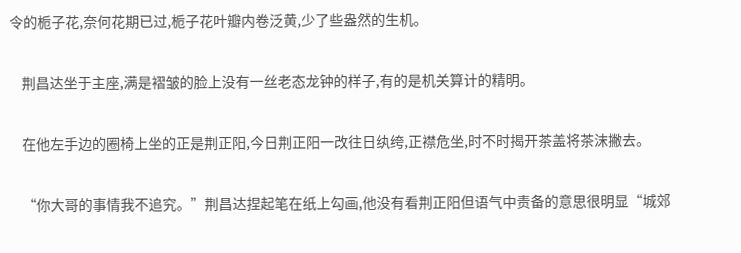令的栀子花,奈何花期已过,栀子花叶瓣内卷泛黄,少了些盎然的生机。

    荆昌达坐于主座,满是褶皱的脸上没有一丝老态龙钟的样子,有的是机关算计的精明。

    在他左手边的圈椅上坐的正是荆正阳,今日荆正阳一改往日纨绔,正襟危坐,时不时揭开茶盖将茶沫撇去。

    “你大哥的事情我不追究。”荆昌达捏起笔在纸上勾画,他没有看荆正阳但语气中责备的意思很明显“城郊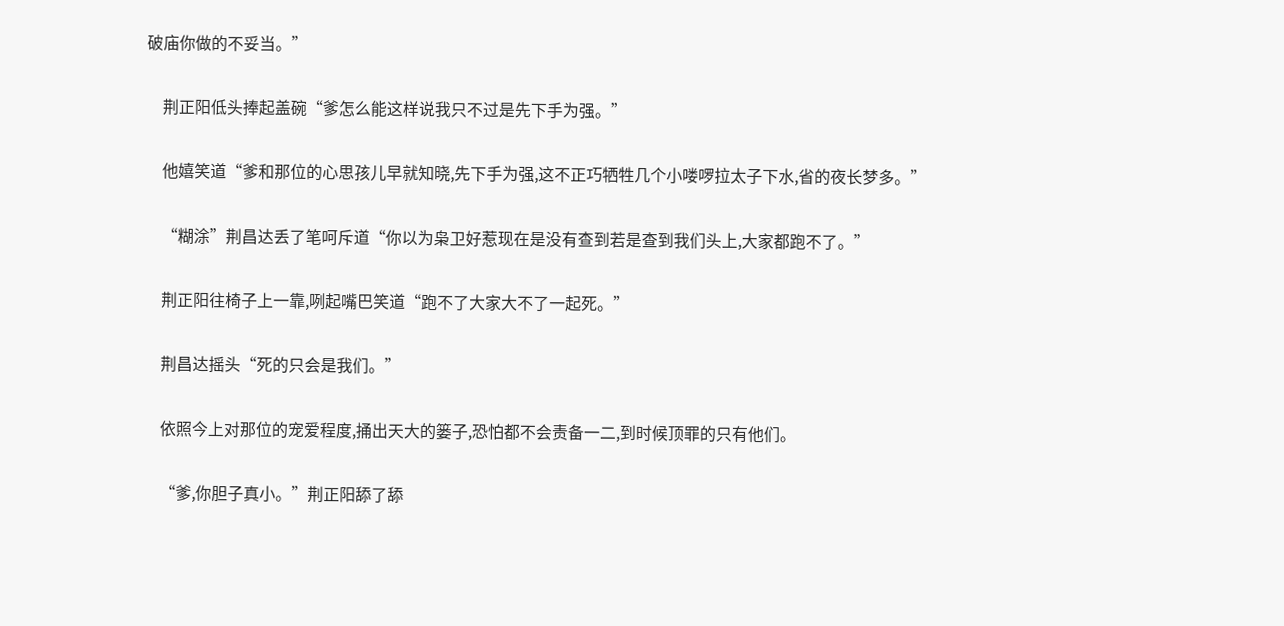破庙你做的不妥当。”

    荆正阳低头捧起盖碗“爹怎么能这样说我只不过是先下手为强。”

    他嬉笑道“爹和那位的心思孩儿早就知晓,先下手为强,这不正巧牺牲几个小喽啰拉太子下水,省的夜长梦多。”

    “糊涂”荆昌达丢了笔呵斥道“你以为枭卫好惹现在是没有查到若是查到我们头上,大家都跑不了。”

    荆正阳往椅子上一靠,咧起嘴巴笑道“跑不了大家大不了一起死。”

    荆昌达摇头“死的只会是我们。”

    依照今上对那位的宠爱程度,捅出天大的篓子,恐怕都不会责备一二,到时候顶罪的只有他们。

    “爹,你胆子真小。”荆正阳舔了舔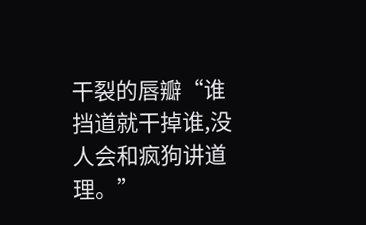干裂的唇瓣“谁挡道就干掉谁,没人会和疯狗讲道理。”